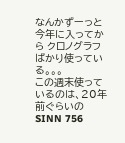なんかずーっと今年に入ってから クロノグラフばかり使っている。。。
この週末使っているのは、20年前ぐらいのSINN 756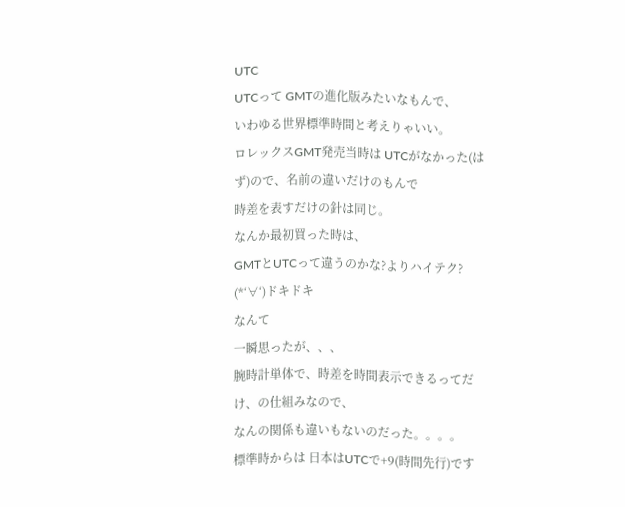UTC
UTCって GMTの進化版みたいなもんで、
いわゆる世界標準時間と考えりゃいい。
ロレックスGMT発売当時は UTCがなかった(はず)ので、名前の違いだけのもんで
時差を表すだけの針は同じ。
なんか最初買った時は、
GMTとUTCって違うのかな?よりハイテク? (*‘∀‘)ドキドキ
なんて
一瞬思ったが、、、
腕時計単体で、時差を時間表示できるってだけ、の仕組みなので、
なんの関係も違いもないのだった。。。。
標準時からは 日本はUTCで+9(時間先行)です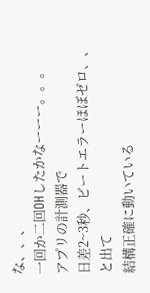な、、、
一回か二回OHしたかなーーー。。。
アプリの計測器で
日差2~3秒、ビートエラーほぼゼロ、、
と出て
結構正確に動いている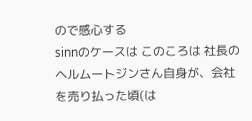ので感心する
sinnのケースは このころは 社長のヘルムートジンさん自身が、会社を売り払った頃(は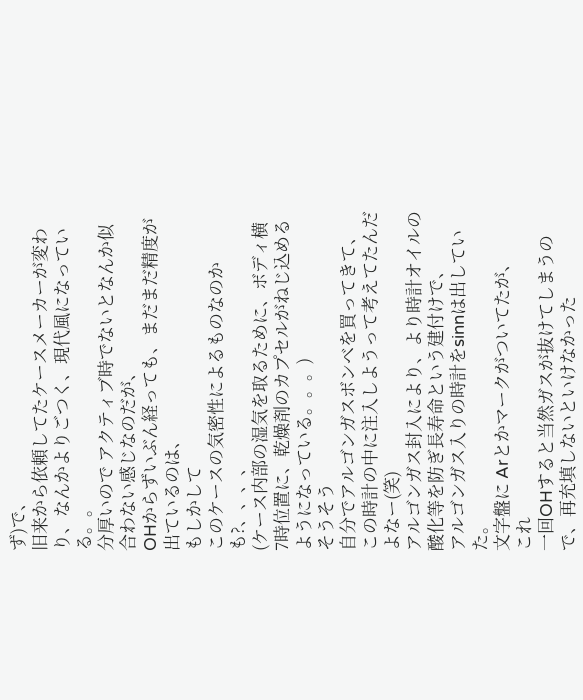ず)で、
旧来から依頼してたケースメーカーが変わり、なんかよりごつく、現代風になっている。。
分厚いので アクティブ時でないとなんか似合わない感じなのだが、
OHからずいぶん経っても、まだまだ精度が出ているのは、
もしかして
このケースの気密性によるものなのかも?、、、、
(ケース内部の湿気を取るために、ボディ横 7時位置に、乾燥剤のカプセルがねじ込めるようになっている。。。)
そうそう
自分でアルゴンガスボンベを買ってきて、
この時計の中に注入しようって考えてたんだよなー(笑)
アルゴンガス封入により、より時計オイルの酸化等を防ぎ長寿命という建付けで、
アルゴンガス入りの時計をsinnは出していた。
文字盤に Arとかマークがついてたが、
これ
一回OHすると当然ガスが抜けてしまうので、再充填しないといけなかった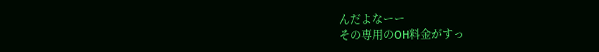んだよなーー
その専用のOH料金がすっ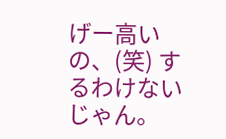げー高いの、(笑) するわけないじゃん。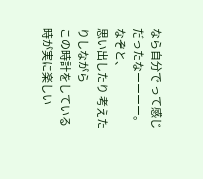なら自分で って感じだったなーーーー。
なぞと、
思い出したり 考えたりしながら
この時計をしている時が実に楽しい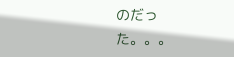のだった。。。